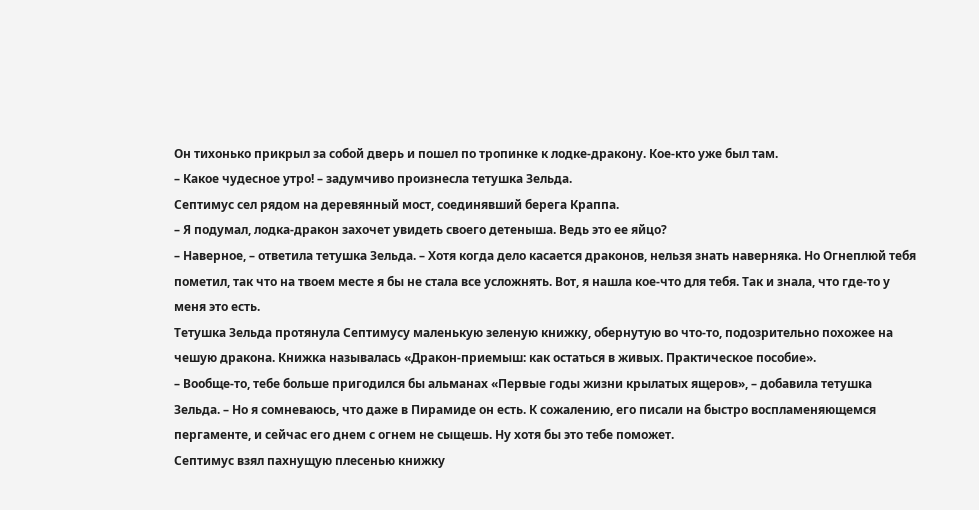Он тихонько прикрыл за собой дверь и пошел по тропинке к лодке-дракону. Кое-кто уже был там.
– Какое чудесное утро! – задумчиво произнесла тетушка Зельда.
Септимус сел рядом на деревянный мост, соединявший берега Краппа.
– Я подумал, лодка-дракон захочет увидеть своего детеныша. Ведь это ее яйцо?
– Наверное, – ответила тетушка Зельда. – Хотя когда дело касается драконов, нельзя знать наверняка. Но Огнеплюй тебя пометил, так что на твоем месте я бы не стала все усложнять. Вот, я нашла кое-что для тебя. Так и знала, что где-то у меня это есть.
Тетушка Зельда протянула Септимусу маленькую зеленую книжку, обернутую во что-то, подозрительно похожее на чешую дракона. Книжка называлась «Дракон-приемыш: как остаться в живых. Практическое пособие».
– Вообще-то, тебе больше пригодился бы альманах «Первые годы жизни крылатых ящеров», – добавила тетушка Зельда. – Но я сомневаюсь, что даже в Пирамиде он есть. К сожалению, его писали на быстро воспламеняющемся пергаменте, и сейчас его днем с огнем не сыщешь. Ну хотя бы это тебе поможет.
Септимус взял пахнущую плесенью книжку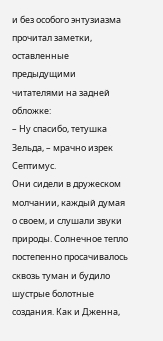и без особого энтузиазма прочитал заметки, оставленные предыдущими читателями на задней обложке:
– Ну спасибо, тетушка Зельда, – мрачно изрек Септимус.
Они сидели в дружеском молчании, каждый думая о своем, и слушали звуки природы. Солнечное тепло постепенно просачивалось сквозь туман и будило шустрые болотные создания. Как и Дженна,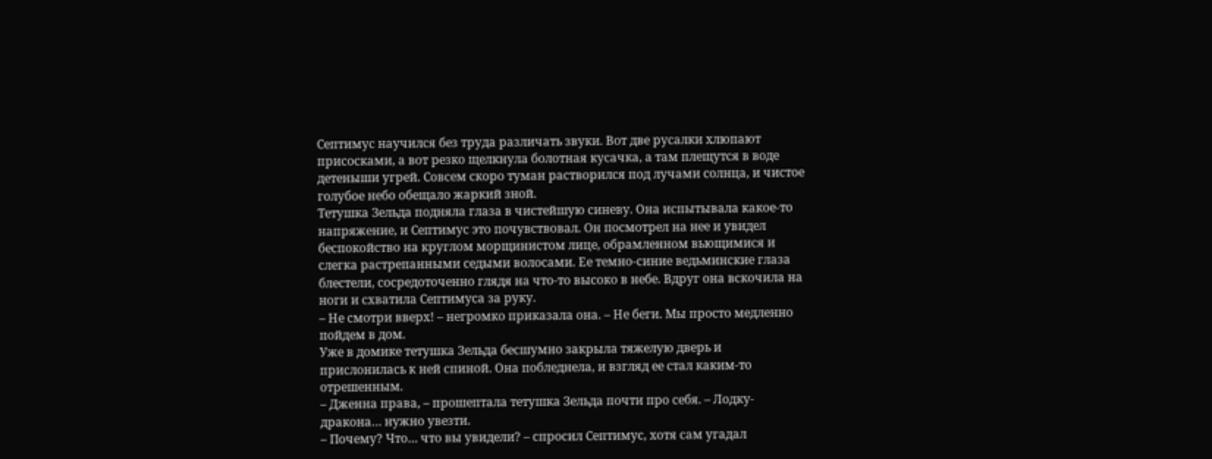Септимус научился без труда различать звуки. Вот две русалки хлюпают присосками, а вот резко щелкнула болотная кусачка, а там плещутся в воде детеныши угрей. Совсем скоро туман растворился под лучами солнца, и чистое голубое небо обещало жаркий зной.
Тетушка Зельда подняла глаза в чистейшую синеву. Она испытывала какое-то напряжение, и Септимус это почувствовал. Он посмотрел на нее и увидел беспокойство на круглом морщинистом лице, обрамленном вьющимися и слегка растрепанными седыми волосами. Ее темно-синие ведьминские глаза блестели, сосредоточенно глядя на что-то высоко в небе. Вдруг она вскочила на ноги и схватила Септимуса за руку.
– Не смотри вверх! – негромко приказала она. – Не беги. Мы просто медленно пойдем в дом.
Уже в домике тетушка Зельда бесшумно закрыла тяжелую дверь и прислонилась к ней спиной. Она побледнела, и взгляд ее стал каким-то отрешенным.
– Дженна права, – прошептала тетушка Зельда почти про себя. – Лодку-дракона… нужно увезти.
– Почему? Что… что вы увидели? – спросил Септимус, хотя сам угадал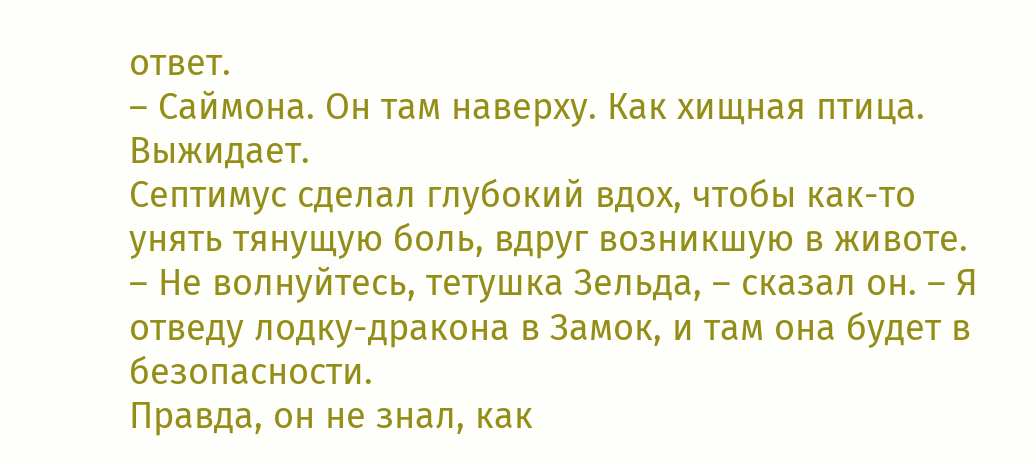ответ.
– Саймона. Он там наверху. Как хищная птица. Выжидает.
Септимус сделал глубокий вдох, чтобы как-то унять тянущую боль, вдруг возникшую в животе.
– Не волнуйтесь, тетушка Зельда, – сказал он. – Я отведу лодку-дракона в Замок, и там она будет в безопасности.
Правда, он не знал, как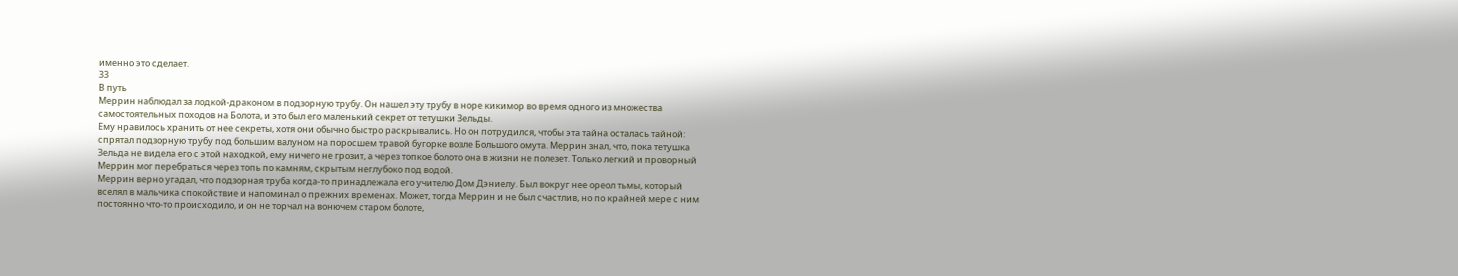именно это сделает.
33
В путь
Меррин наблюдал за лодкой-драконом в подзорную трубу. Он нашел эту трубу в норе кикимор во время одного из множества самостоятельных походов на Болота, и это был его маленький секрет от тетушки Зельды.
Ему нравилось хранить от нее секреты, хотя они обычно быстро раскрывались. Но он потрудился, чтобы эта тайна осталась тайной: спрятал подзорную трубу под большим валуном на поросшем травой бугорке возле Большого омута. Меррин знал, что, пока тетушка Зельда не видела его с этой находкой, ему ничего не грозит, а через топкое болото она в жизни не полезет. Только легкий и проворный Меррин мог перебраться через топь по камням, скрытым неглубоко под водой.
Меррин верно угадал, что подзорная труба когда-то принадлежала его учителю Дом Дэниелу. Был вокруг нее ореол тьмы, который вселял в мальчика спокойствие и напоминал о прежних временах. Может, тогда Меррин и не был счастлив, но по крайней мере с ним постоянно что-то происходило, и он не торчал на вонючем старом болоте,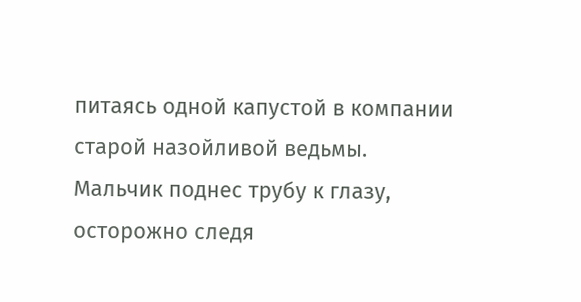питаясь одной капустой в компании старой назойливой ведьмы.
Мальчик поднес трубу к глазу, осторожно следя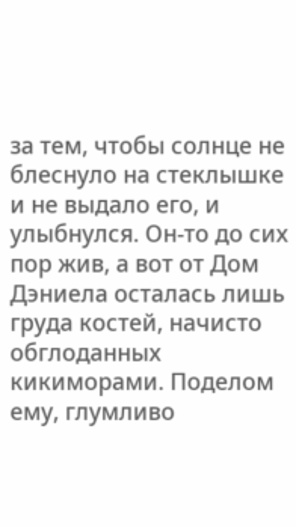за тем, чтобы солнце не блеснуло на стеклышке и не выдало его, и улыбнулся. Он-то до сих пор жив, а вот от Дом Дэниела осталась лишь груда костей, начисто обглоданных кикиморами. Поделом ему, глумливо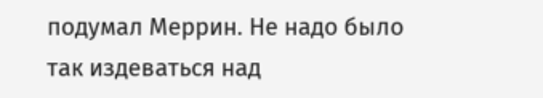подумал Меррин. Не надо было так издеваться над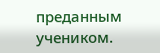преданным учеником.